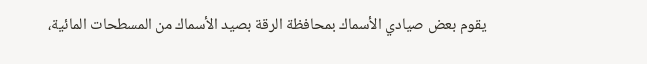يقوم بعض صيادي الأسماك بمحافظة الرقة بصيد الأسماك من المسطحات المائية،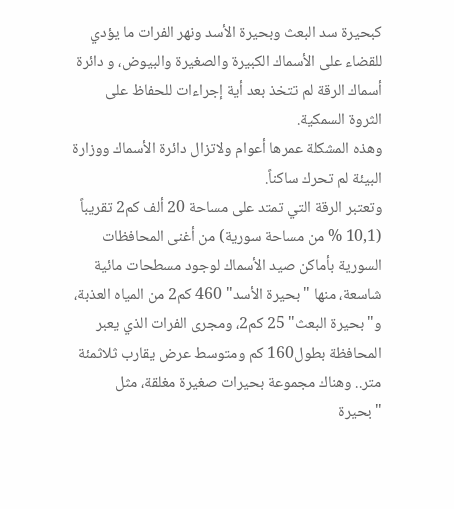كبحيرة سد البعث وبحيرة الأسد ونهر الفرات ما يؤدي للقضاء على الأسماك الكبيرة والصغيرة والبيوض، و دائرة أسماك الرقة لم تتخذ بعد أية إجراءات للحفاظ على الثروة السمكية.
وهذه المشكلة عمرها أعوام ولاتزال دائرة الأسماك ووزارة البيئة لم تحرك ساكناً.
وتعتبر الرقة التي تمتد على مساحة 20 ألف كم2 تقريباً (10,1 % من مساحة سورية) من أغنى المحافظات السورية بأماكن صيد الأسماك لوجود مسطحات مائية شاسعة، منها "بحيرة الأسد" 460 كم2 من المياه العذبة، و"بحيرة البعث" 25 كم2، ومجرى الفرات الذي يعبر المحافظة بطول160 كم ومتوسط عرض يقارب ثلاثمئة متر.. وهناك مجموعة بحيرات صغيرة مغلقة، مثل "بحيرة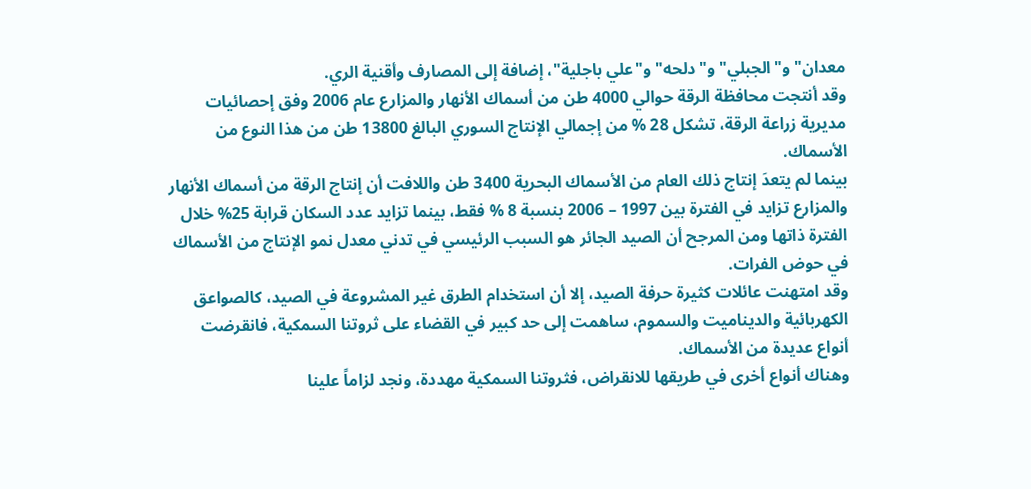معدان" و"الجبلي" و"دلحه" و"علي باجلية"، إضافة إلى المصارف وأقنية الري.
وقد أنتجت محافظة الرقة حوالي 4000 طن من أسماك الأنهار والمزارع عام 2006 وفق إحصائيات مديرية زراعة الرقة، تشكل 28 % من إجمالي الإنتاج السوري البالغ 13800 طن من هذا النوع من الأسماك.
بينما لم يتعدَ إنتاج ذلك العام من الأسماك البحرية 3400 طن واللافت أن إنتاج الرقة من أسماك الأنهار والمزارع تزايد في الفترة بين 1997 – 2006 بنسبة 8 % فقط، بينما تزايد عدد السكان قرابة 25% خلال الفترة ذاتها ومن المرجح أن الصيد الجائر هو السبب الرئيسي في تدني معدل نمو الإنتاج من الأسماك في حوض الفرات.
وقد امتهنت عائلات كثيرة حرفة الصيد، إلا أن استخدام الطرق غير المشروعة في الصيد، كالصواعق الكهربائية والديناميت والسموم، ساهمت إلى حد كبير في القضاء على ثروتنا السمكية، فانقرضت أنواع عديدة من الأسماك.
وهناك أنواع أخرى في طريقها للانقراض، فثروتنا السمكية مهددة، ونجد لزاماً علينا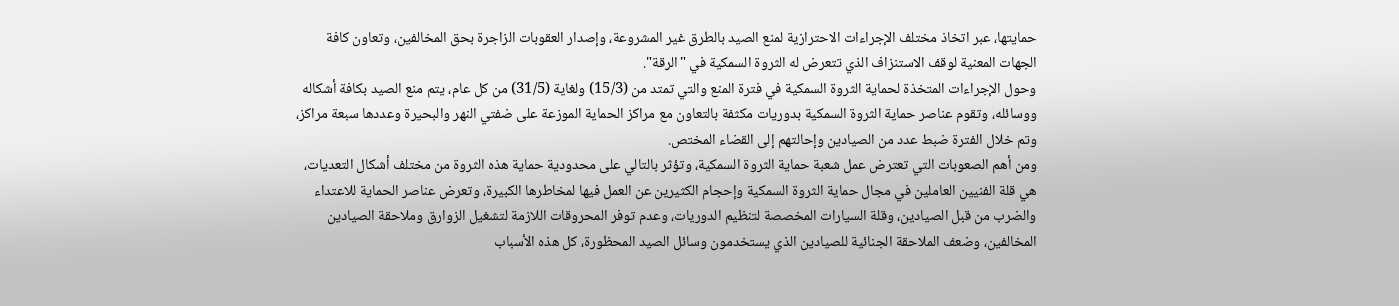حمايتها، عبر اتخاذ مختلف الإجراءات الاحترازية لمنع الصيد بالطرق غير المشروعة، وإصدار العقوبات الزاجرة بحق المخالفين، وتعاون كافة الجهات المعنية لوقف الاستنزاف الذي تتعرض له الثروة السمكية في "الرقة".
وحول الإجراءات المتخذة لحماية الثروة السمكية في فترة المنع والتي تمتد من (15/3) ولغاية (31/5) من كل عام، يتم منع الصيد بكافة أشكاله ووسائله، وتقوم عناصر حماية الثروة السمكية بدوريات مكثفة بالتعاون مع مراكز الحماية الموزعة على ضفتي النهر والبحيرة وعددها سبعة مراكز، وتم خلال الفترة ضبط عدد من الصيادين وإحالتهم إلى القضاء المختص.
ومن أهم الصعوبات التي تعترض عمل شعبة حماية الثروة السمكية، وتؤثر بالتالي على محدودية حماية هذه الثروة من مختلف أشكال التعديات، هي قلة الفنيين العاملين في مجال حماية الثروة السمكية وإحجام الكثيرين عن العمل فيها لمخاطرها الكبيرة، وتعرض عناصر الحماية للاعتداء والضرب من قبل الصيادين، وقلة السيارات المخصصة لتنظيم الدوريات، وعدم توفر المحروقات اللازمة لتشغيل الزوارق وملاحقة الصيادين المخالفين، وضعف الملاحقة الجنائية للصيادين الذي يستخدمون وسائل الصيد المحظورة، كل هذه الأسباب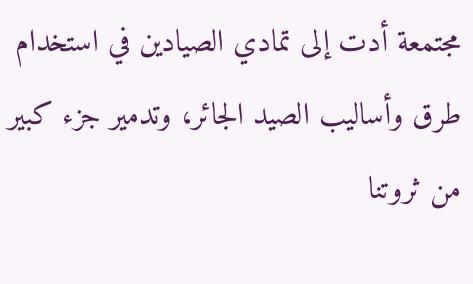مجتمعة أدت إلى تمادي الصيادين في استخدام طرق وأساليب الصيد الجائر، وتدمير جزء كبير من ثروتنا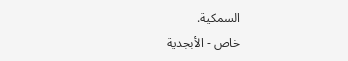السمكية.
خاص - الأبجدية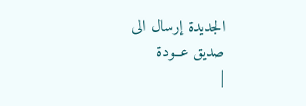الجديدة إرسال الى صديق عــودة
|